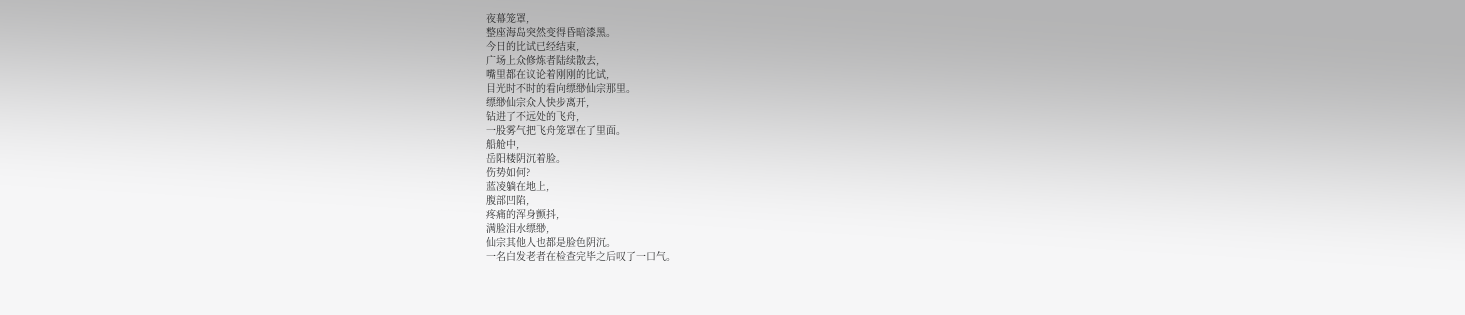夜幕笼罩,
整座海岛突然变得昏暗漆黑。
今日的比试已经结束,
广场上众修炼者陆续散去,
嘴里都在议论着刚刚的比试,
目光时不时的看向缥缈仙宗那里。
缥缈仙宗众人快步离开,
钻进了不远处的飞舟,
一股雾气把飞舟笼罩在了里面。
船舱中,
岳阳楼阴沉着脸。
伤势如何?
蓝凌躺在地上,
腹部凹陷,
疼痛的浑身颤抖,
满脸泪水缥缈,
仙宗其他人也都是脸色阴沉。
一名白发老者在检查完毕之后叹了一口气。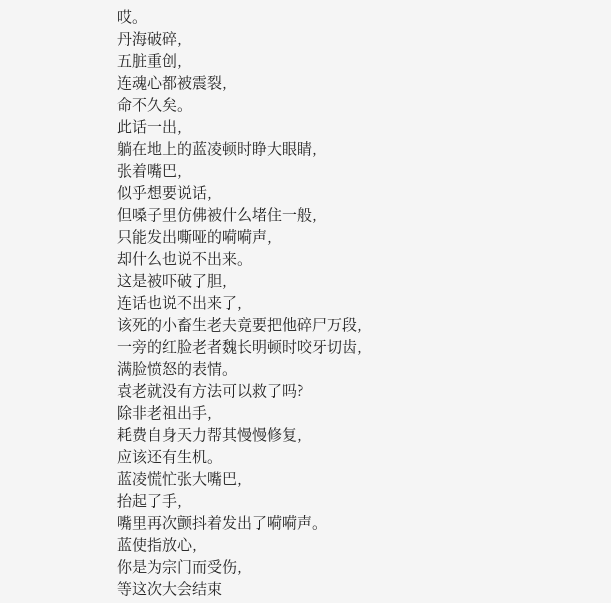哎。
丹海破碎,
五脏重创,
连魂心都被震裂,
命不久矣。
此话一出,
躺在地上的蓝凌顿时睁大眼睛,
张着嘴巴,
似乎想要说话,
但嗓子里仿佛被什么堵住一般,
只能发出嘶哑的嗬嗬声,
却什么也说不出来。
这是被吓破了胆,
连话也说不出来了,
该死的小畜生老夫竟要把他碎尸万段,
一旁的红脸老者魏长明顿时咬牙切齿,
满脸愤怒的表情。
袁老就没有方法可以救了吗?
除非老祖出手,
耗费自身天力帮其慢慢修复,
应该还有生机。
蓝凌慌忙张大嘴巴,
抬起了手,
嘴里再次颤抖着发出了嗬嗬声。
蓝使指放心,
你是为宗门而受伤,
等这次大会结束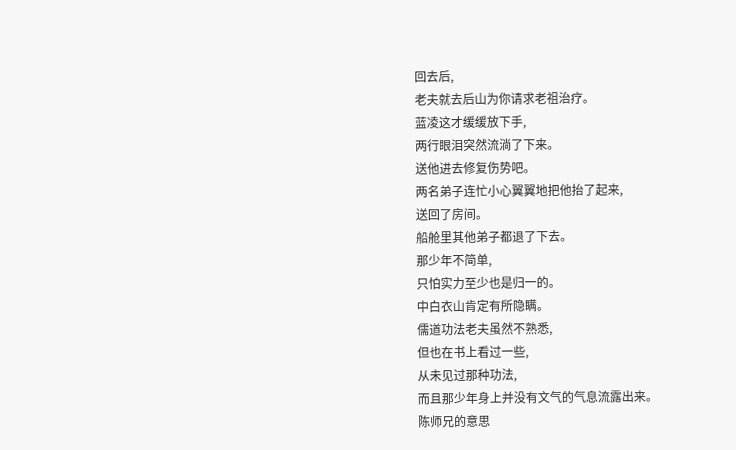回去后,
老夫就去后山为你请求老祖治疗。
蓝凌这才缓缓放下手,
两行眼泪突然流淌了下来。
送他进去修复伤势吧。
两名弟子连忙小心翼翼地把他抬了起来,
送回了房间。
船舱里其他弟子都退了下去。
那少年不简单,
只怕实力至少也是归一的。
中白衣山肯定有所隐瞒。
儒道功法老夫虽然不熟悉,
但也在书上看过一些,
从未见过那种功法,
而且那少年身上并没有文气的气息流露出来。
陈师兄的意思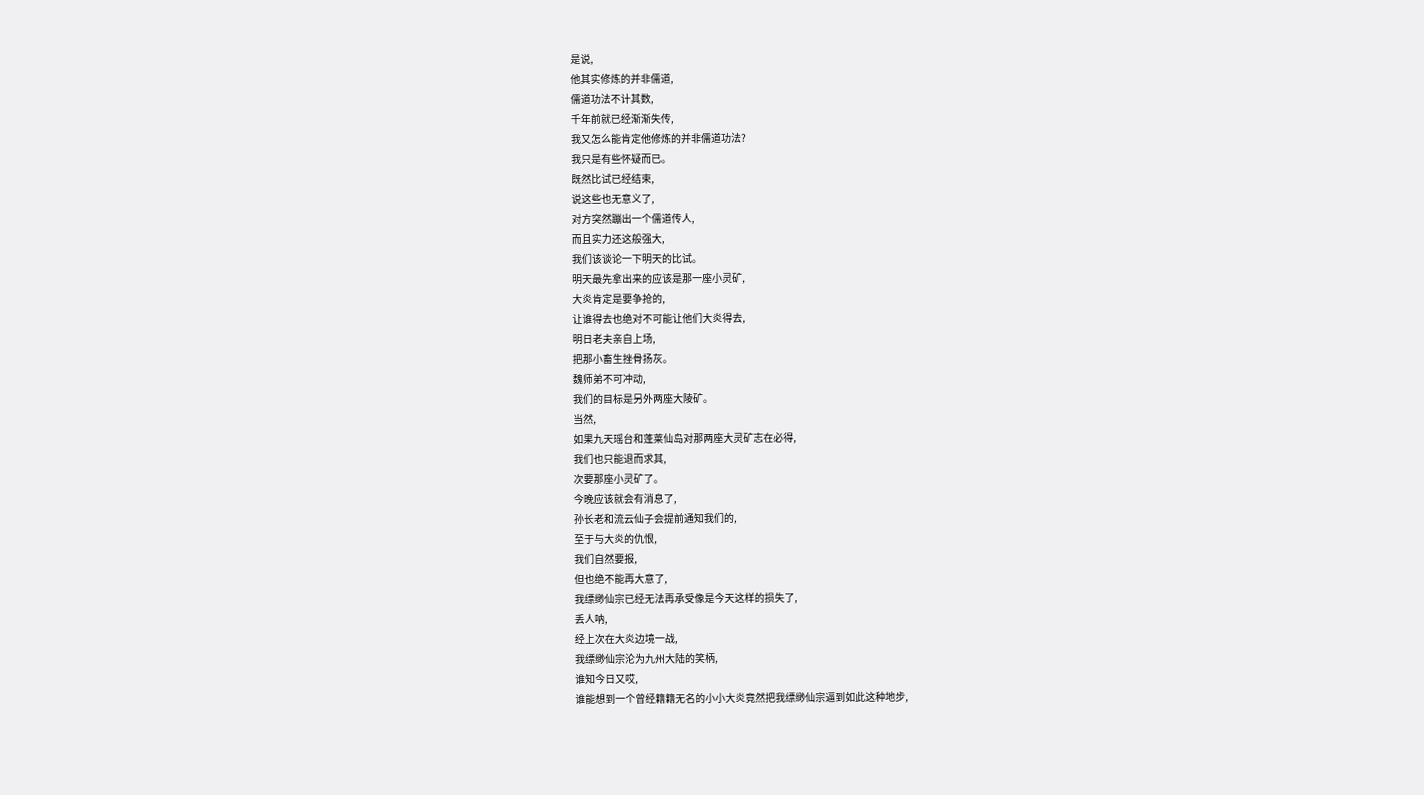是说,
他其实修炼的并非儒道,
儒道功法不计其数,
千年前就已经渐渐失传,
我又怎么能肯定他修炼的并非儒道功法?
我只是有些怀疑而已。
既然比试已经结束,
说这些也无意义了,
对方突然蹦出一个儒道传人,
而且实力还这般强大,
我们该谈论一下明天的比试。
明天最先拿出来的应该是那一座小灵矿,
大炎肯定是要争抢的,
让谁得去也绝对不可能让他们大炎得去,
明日老夫亲自上场,
把那小畜生挫骨扬灰。
魏师弟不可冲动,
我们的目标是另外两座大陵矿。
当然,
如果九天瑶台和蓬莱仙岛对那两座大灵矿志在必得,
我们也只能退而求其,
次要那座小灵矿了。
今晚应该就会有消息了,
孙长老和流云仙子会提前通知我们的,
至于与大炎的仇恨,
我们自然要报,
但也绝不能再大意了,
我缥缈仙宗已经无法再承受像是今天这样的损失了,
丢人呐,
经上次在大炎边境一战,
我缥缈仙宗沦为九州大陆的笑柄,
谁知今日又哎,
谁能想到一个曾经籍籍无名的小小大炎竟然把我缥缈仙宗逼到如此这种地步,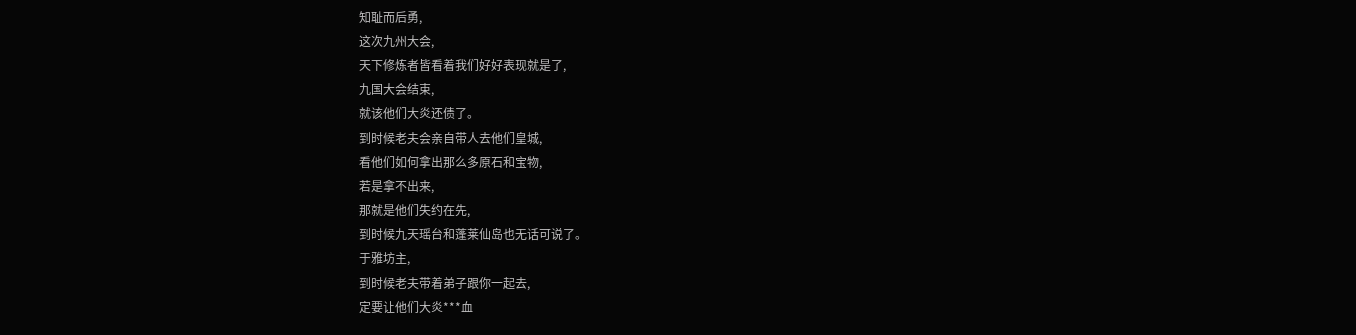知耻而后勇,
这次九州大会,
天下修炼者皆看着我们好好表现就是了,
九国大会结束,
就该他们大炎还债了。
到时候老夫会亲自带人去他们皇城,
看他们如何拿出那么多原石和宝物,
若是拿不出来,
那就是他们失约在先,
到时候九天瑶台和蓬莱仙岛也无话可说了。
于雅坊主,
到时候老夫带着弟子跟你一起去,
定要让他们大炎***血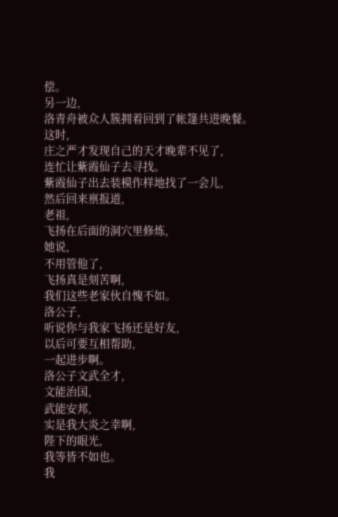偿。
另一边,
洛青舟被众人簇拥着回到了帐篷共进晚餐。
这时,
庄之严才发现自己的天才晚辈不见了,
连忙让紫霞仙子去寻找。
紫霞仙子出去装模作样地找了一会儿,
然后回来禀报道,
老祖,
飞扬在后面的洞穴里修炼,
她说,
不用管他了,
飞扬真是刻苦啊,
我们这些老家伙自愧不如。
洛公子,
听说你与我家飞扬还是好友,
以后可要互相帮助,
一起进步啊。
洛公子文武全才,
文能治国,
武能安邦,
实是我大炎之幸啊,
陛下的眼光,
我等皆不如也。
我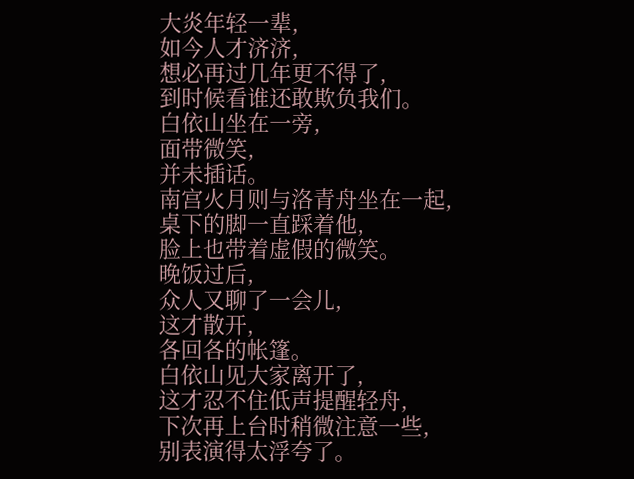大炎年轻一辈,
如今人才济济,
想必再过几年更不得了,
到时候看谁还敢欺负我们。
白依山坐在一旁,
面带微笑,
并未插话。
南宫火月则与洛青舟坐在一起,
桌下的脚一直踩着他,
脸上也带着虚假的微笑。
晚饭过后,
众人又聊了一会儿,
这才散开,
各回各的帐篷。
白依山见大家离开了,
这才忍不住低声提醒轻舟,
下次再上台时稍微注意一些,
别表演得太浮夸了。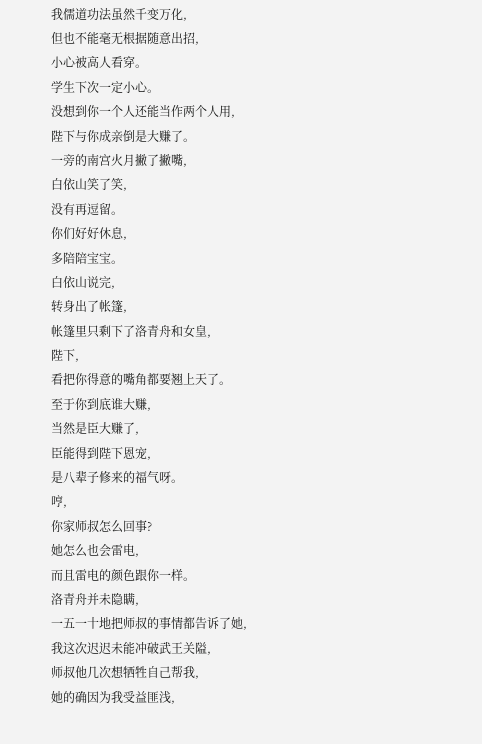我儒道功法虽然千变万化,
但也不能毫无根据随意出招,
小心被高人看穿。
学生下次一定小心。
没想到你一个人还能当作两个人用,
陛下与你成亲倒是大赚了。
一旁的南宫火月撇了撇嘴,
白依山笑了笑,
没有再逗留。
你们好好休息,
多陪陪宝宝。
白依山说完,
转身出了帐篷,
帐篷里只剩下了洛青舟和女皇,
陛下,
看把你得意的嘴角都要翘上天了。
至于你到底谁大赚,
当然是臣大赚了,
臣能得到陛下恩宠,
是八辈子修来的福气呀。
哼,
你家师叔怎么回事?
她怎么也会雷电,
而且雷电的颜色跟你一样。
洛青舟并未隐瞒,
一五一十地把师叔的事情都告诉了她,
我这次迟迟未能冲破武王关隘,
师叔他几次想牺牲自己帮我,
她的确因为我受益匪浅,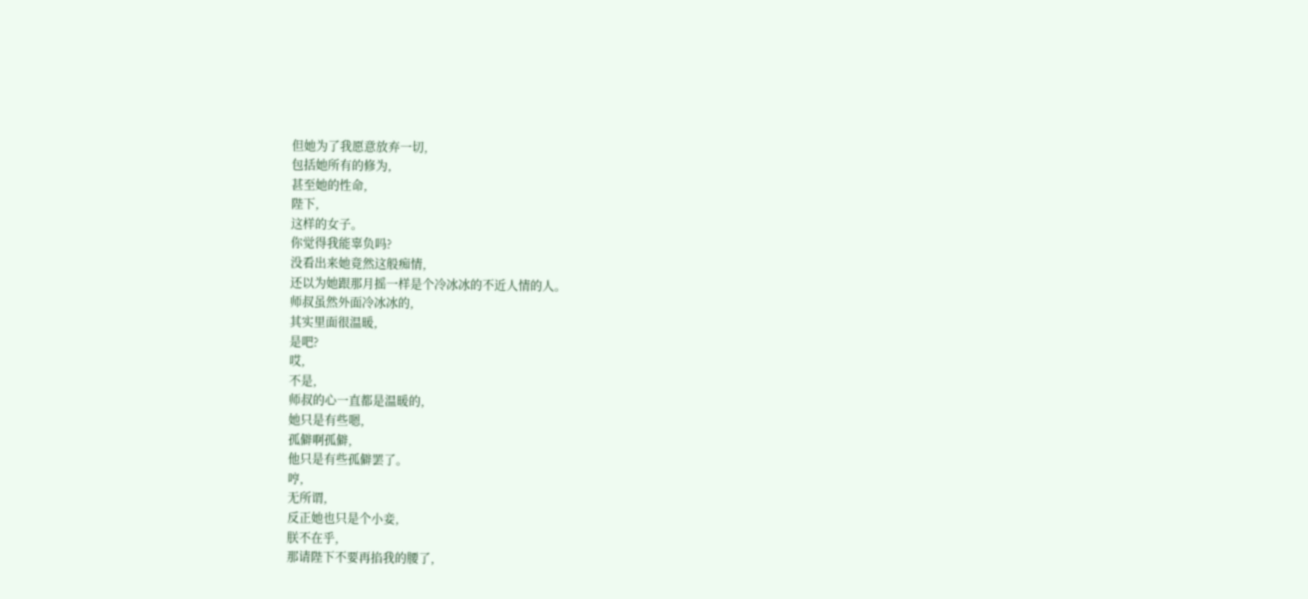但她为了我愿意放弃一切,
包括她所有的修为,
甚至她的性命,
陛下,
这样的女子。
你觉得我能辜负吗?
没看出来她竟然这般痴情,
还以为她跟那月摇一样是个冷冰冰的不近人情的人。
师叔虽然外面冷冰冰的,
其实里面很温暖,
是吧?
哎,
不是,
师叔的心一直都是温暖的,
她只是有些嗯,
孤僻啊孤僻,
他只是有些孤僻罢了。
哼,
无所谓,
反正她也只是个小妾,
朕不在乎,
那请陛下不要再掐我的腰了,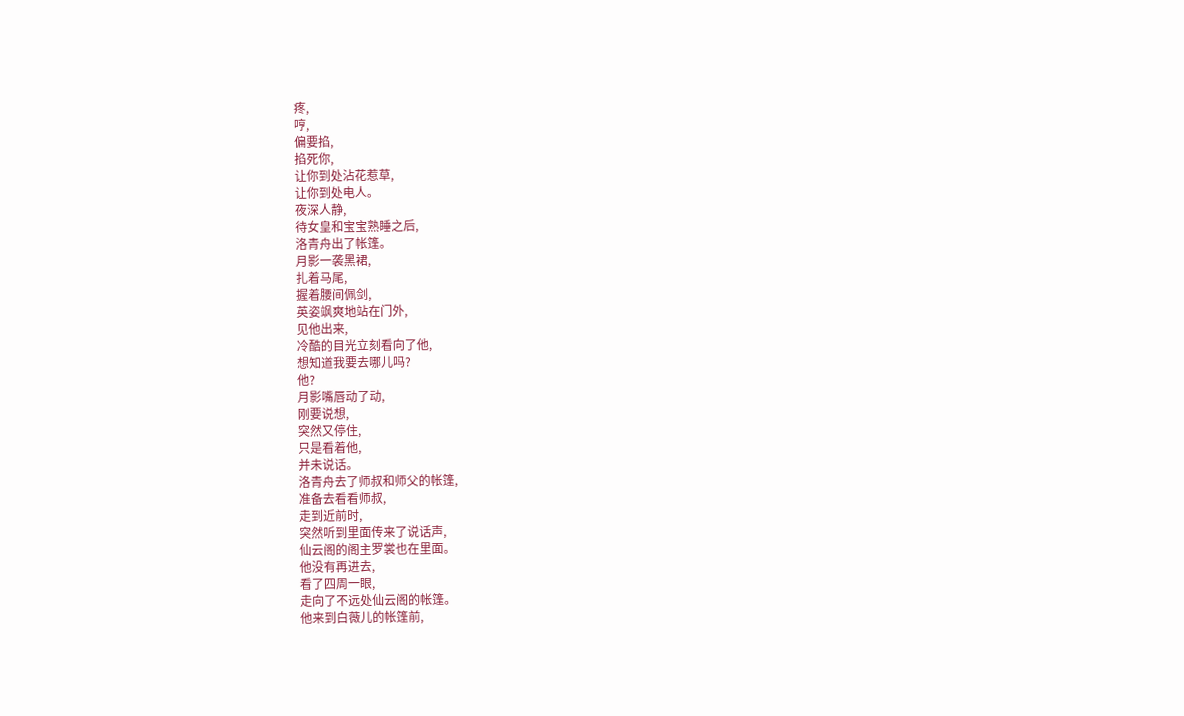疼,
哼,
偏要掐,
掐死你,
让你到处沾花惹草,
让你到处电人。
夜深人静,
待女皇和宝宝熟睡之后,
洛青舟出了帐篷。
月影一袭黑裙,
扎着马尾,
握着腰间佩剑,
英姿飒爽地站在门外,
见他出来,
冷酷的目光立刻看向了他,
想知道我要去哪儿吗?
他?
月影嘴唇动了动,
刚要说想,
突然又停住,
只是看着他,
并未说话。
洛青舟去了师叔和师父的帐篷,
准备去看看师叔,
走到近前时,
突然听到里面传来了说话声,
仙云阁的阁主罗裳也在里面。
他没有再进去,
看了四周一眼,
走向了不远处仙云阁的帐篷。
他来到白薇儿的帐篷前,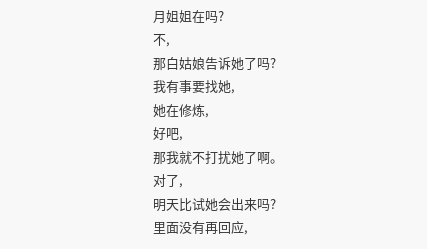月姐姐在吗?
不,
那白姑娘告诉她了吗?
我有事要找她,
她在修炼,
好吧,
那我就不打扰她了啊。
对了,
明天比试她会出来吗?
里面没有再回应,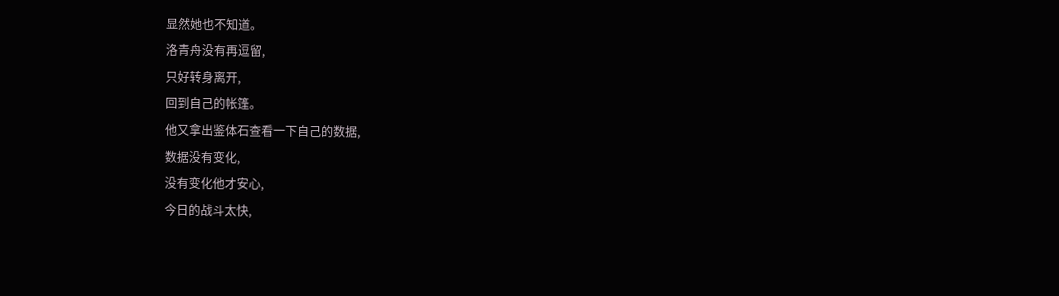显然她也不知道。
洛青舟没有再逗留,
只好转身离开,
回到自己的帐篷。
他又拿出鉴体石查看一下自己的数据,
数据没有变化,
没有变化他才安心,
今日的战斗太快,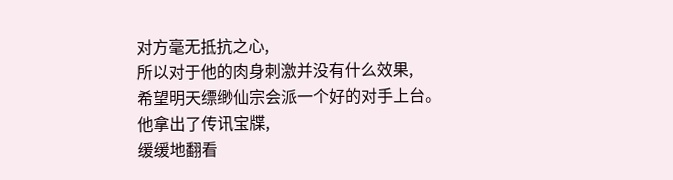对方毫无抵抗之心,
所以对于他的肉身刺激并没有什么效果,
希望明天缥缈仙宗会派一个好的对手上台。
他拿出了传讯宝牒,
缓缓地翻看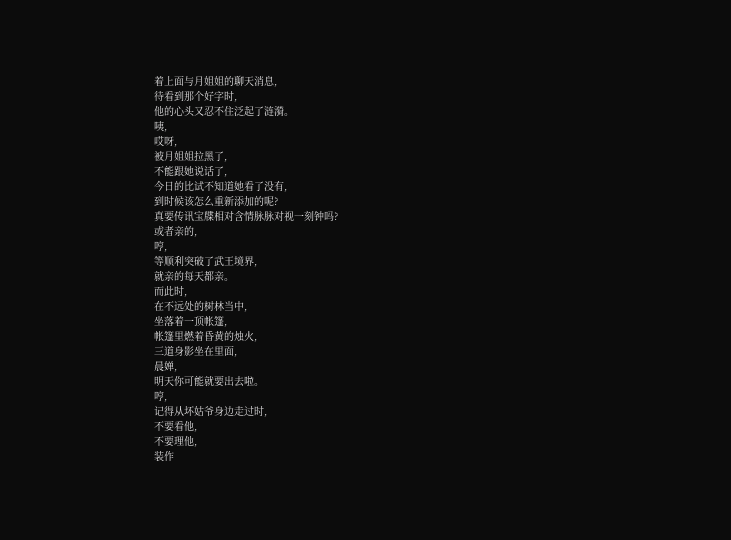着上面与月姐姐的聊天消息,
待看到那个好字时,
他的心头又忍不住泛起了涟漪。
咦,
哎呀,
被月姐姐拉黑了,
不能跟她说话了,
今日的比试不知道她看了没有,
到时候该怎么重新添加的呢?
真要传讯宝牒相对含情脉脉对视一刻钟吗?
或者亲的,
哼,
等顺利突破了武王境界,
就亲的每天都亲。
而此时,
在不远处的树林当中,
坐落着一顶帐篷,
帐篷里燃着昏黄的烛火,
三道身影坐在里面,
晨婵,
明天你可能就要出去啦。
哼,
记得从坏姑爷身边走过时,
不要看他,
不要理他,
装作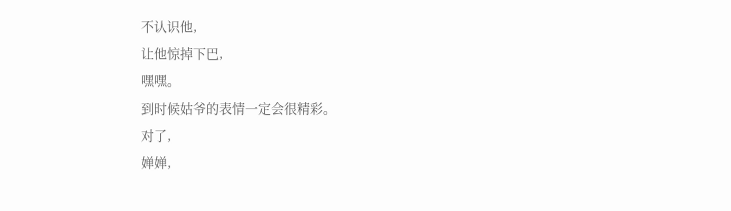不认识他,
让他惊掉下巴,
嘿嘿。
到时候姑爷的表情一定会很精彩。
对了,
婵婵,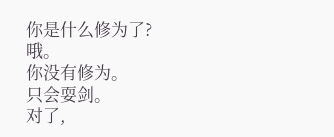你是什么修为了?
哦。
你没有修为。
只会耍剑。
对了,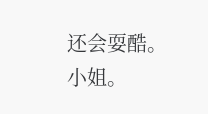还会耍酷。
小姐。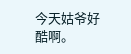今天姑爷好酷啊。